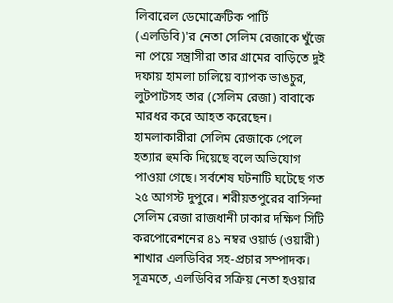লিবারেল ডেমোক্রেটিক পার্টি (এলডিবি)'র নেতা সেলিম রেজাকে খুঁজে না পেয়ে সন্ত্রাসীরা তার গ্রামের বাড়িতে দুই দফায় হামলা চালিয়ে ব্যাপক ভাঙচুর, লুটপাটসহ তার (সেলিম রেজা) বাবাকে মারধর করে আহত করেছেন। হামলাকারীরা সেলিম রেজাকে পেলে হত্যার হুমকি দিয়েছে বলে অভিযোগ পাওয়া গেছে। সর্বশেষ ঘটনাটি ঘটেছে গত ২৫ আগস্ট দুপুরে। শরীয়তপুরের বাসিন্দা সেলিম রেজা রাজধানী ঢাকার দক্ষিণ সিটি করপোরেশনের ৪১ নম্বর ওয়ার্ড (ওয়ারী) শাখার এলডিবির সহ-প্রচার সম্পাদক।
সূত্রমতে, এলডিবির সক্রিয় নেতা হওয়ার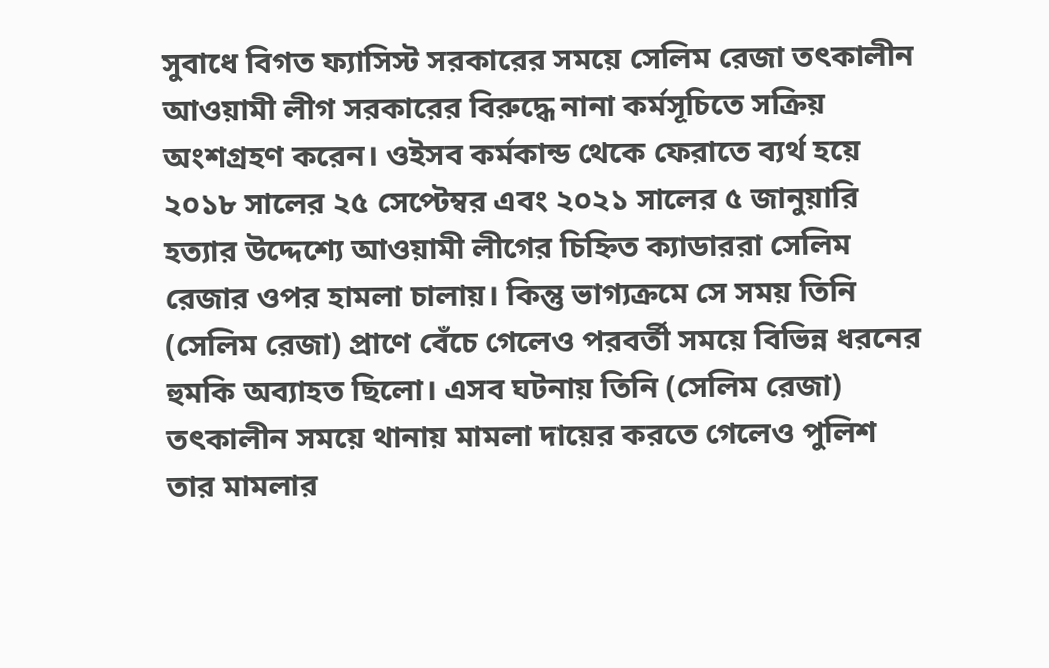সুবাধে বিগত ফ্যাসিস্ট সরকারের সময়ে সেলিম রেজা তৎকালীন আওয়ামী লীগ সরকারের বিরুদ্ধে নানা কর্মসূচিতে সক্রিয় অংশগ্রহণ করেন। ওইসব কর্মকান্ড থেকে ফেরাতে ব্যর্থ হয়ে ২০১৮ সালের ২৫ সেপ্টেম্বর এবং ২০২১ সালের ৫ জানুয়ারি হত্যার উদ্দেশ্যে আওয়ামী লীগের চিহ্নিত ক্যাডাররা সেলিম রেজার ওপর হামলা চালায়। কিন্তু ভাগ্যক্রমে সে সময় তিনি (সেলিম রেজা) প্রাণে বেঁচে গেলেও পরবর্তী সময়ে বিভিন্ন ধরনের হুমকি অব্যাহত ছিলো। এসব ঘটনায় তিনি (সেলিম রেজা) তৎকালীন সময়ে থানায় মামলা দায়ের করতে গেলেও পুলিশ তার মামলার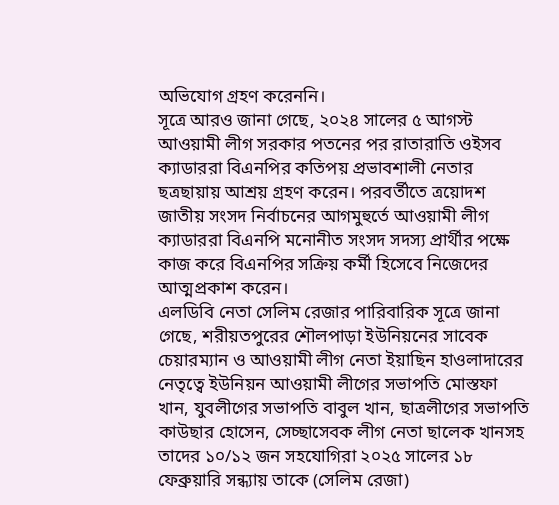অভিযোগ গ্রহণ করেননি।
সূত্রে আরও জানা গেছে, ২০২৪ সালের ৫ আগস্ট আওয়ামী লীগ সরকার পতনের পর রাতারাতি ওইসব ক্যাডাররা বিএনপির কতিপয় প্রভাবশালী নেতার ছত্রছায়ায় আশ্রয় গ্রহণ করেন। পরবর্তীতে ত্রয়োদশ জাতীয় সংসদ নির্বাচনের আগমুহুর্তে আওয়ামী লীগ ক্যাডাররা বিএনপি মনোনীত সংসদ সদস্য প্রার্থীর পক্ষে কাজ করে বিএনপির সক্রিয় কর্মী হিসেবে নিজেদের আত্মপ্রকাশ করেন।
এলডিবি নেতা সেলিম রেজার পারিবারিক সূত্রে জানা গেছে, শরীয়তপুরের শৌলপাড়া ইউনিয়নের সাবেক চেয়ারম্যান ও আওয়ামী লীগ নেতা ইয়াছিন হাওলাদারের নেতৃত্বে ইউনিয়ন আওয়ামী লীগের সভাপতি মোস্তফা খান, যুবলীগের সভাপতি বাবুল খান, ছাত্রলীগের সভাপতি কাউছার হোসেন, সেচ্ছাসেবক লীগ নেতা ছালেক খানসহ তাদের ১০/১২ জন সহযোগিরা ২০২৫ সালের ১৮ ফেব্রুয়ারি সন্ধ্যায় তাকে (সেলিম রেজা)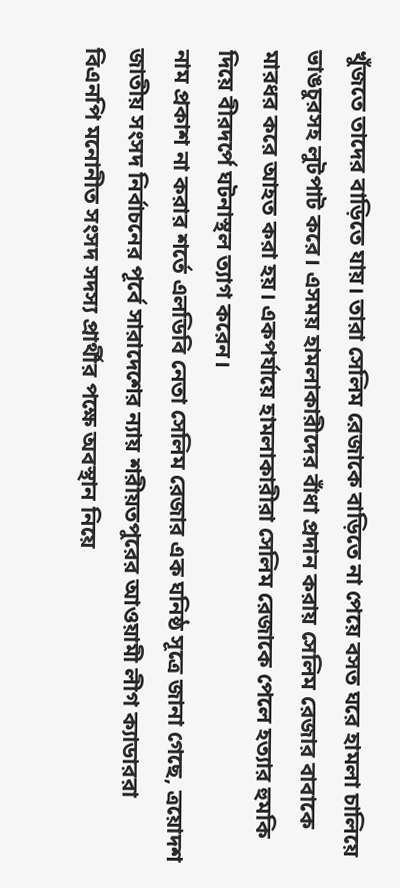খুঁজতে তাদের বাড়িতে যায়। তারা সেলিম রেজাকে বাড়িতে না পেয়ে বসত ঘরে হামলা চালিয়ে ভাঙচুরসহ লুটপাট করে। এসময় হামলাকারীদের বাঁধা প্রদান করায় সেলিম রেজার বাবাকে মারধর করে আহত করা হয়। একপর্যায়ে হামলাকারীরা সেলিম রেজাকে পেলে হত্যার হুমকি দিয়ে বীরদর্পে ঘটনাস্থল ত্যাগ করেন।
নাম প্রকাশ না করার শর্তে এলডিবি নেতা সেলিম রেজার এক ঘনিষ্ঠ সূত্রে জানা গেছে, ত্রয়োদশ জাতীয় সংসদ নির্বাচনের পূর্বে সারাদেশের ন্যায় শরীয়তপুরের আওয়ামী লীগ ক্যাডাররা বিএনপি মনোনীত সংসদ সদস্য প্রার্থীর পক্ষে অবস্থান নিয়ে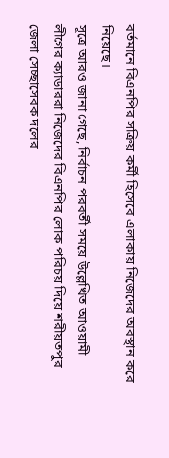বর্তমানে বিএনপির সক্রিয় কর্মী হিসেবে এলাকায় নিজেদের অবস্থান করে নিয়েছে।
সূত্রে আরও জানা গেছে, নির্বাচন পরবর্তী সময়ে উল্লেখিত আওয়ামী লীগের ক্যাডাররা নিজেদের বিএনপির লোক পরিচয় দিয়ে শরীয়তপুর জেলা সেচ্ছাসেবক দলের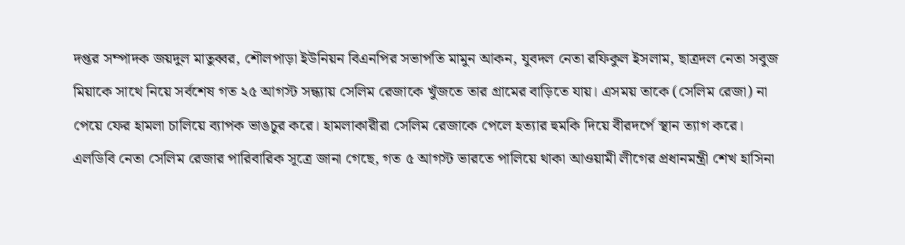দপ্তর সম্পাদক জয়দুল মাতুব্বর, শৌলপাড়া ইউনিয়ন বিএনপির সভাপতি মামুন আকন, যুবদল নেতা রফিকুল ইসলাম, ছাত্রদল নেতা সবুজ মিয়াকে সাথে নিয়ে সর্বশেষ গত ২৫ আগস্ট সন্ধ্যায় সেলিম রেজাকে খুঁজতে তার গ্রামের বাড়িতে যায়। এসময় তাকে (সেলিম রেজা) না পেয়ে ফের হামলা চালিয়ে ব্যাপক ভাঙচুর করে। হামলাকারীরা সেলিম রেজাকে পেলে হত্যার হুমকি দিয়ে বীরদর্পে স্থান ত্যাগ করে।
এলডিবি নেতা সেলিম রেজার পারিবারিক সূত্রে জানা গেছে, গত ৫ আগস্ট ভারতে পালিয়ে থাকা আওয়ামী লীগের প্রধানমন্ত্রী শেখ হাসিনা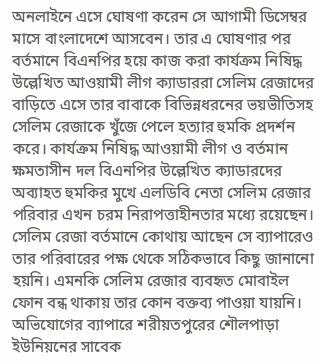অনলাইনে এসে ঘোষণা করেন সে আগামী ডিসেম্বর মাসে বাংলাদেশে আসবেন। তার এ ঘোষণার পর বর্তমানে বিএনপির হয়ে কাজ করা কার্যক্রম নিষিদ্ধ উল্লেখিত আওয়ামী লীগ ক্যাডাররা সেলিম রেজাদের বাড়িতে এসে তার বাবাকে বিভিন্নধরনের ভয়ভীতিসহ সেলিম রেজাকে খুঁজে পেলে হত্যার হুমকি প্রদর্শন করে। কার্যক্রম নিষিদ্ধ আওয়ামী লীগ ও বর্তমান ক্ষমতাসীন দল বিএনপির উল্লেখিত ক্যাডারদের অব্যাহত হুমকির মুখে এলডিবি নেতা সেলিম রেজার পরিবার এখন চরম নিরাপত্তাহীনতার মধ্যে রয়েছেন। সেলিম রেজা বর্তমানে কোথায় আছেন সে ব্যাপারেও তার পরিবারের পক্ষ থেকে সঠিকভাবে কিছু জানানো হয়নি। এমনকি সেলিম রেজার ব্যবহৃত মোবাইল ফোন বন্ধ থাকায় তার কোন বক্তব্য পাওয়া যায়নি। অভিযোগের ব্যাপারে শরীয়তপুরের শৌলপাড়া ইউনিয়নের সাবেক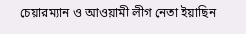চেয়ারম্যান ও আওয়ামী লীগ নেতা ইয়াছিন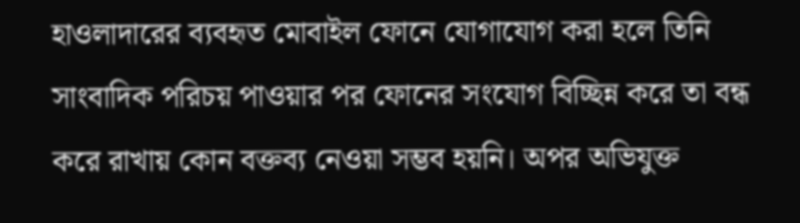হাওলাদারের ব্যবহৃত মোবাইল ফোনে যোগাযোগ করা হলে তিনি সাংবাদিক পরিচয় পাওয়ার পর ফোনের সংযোগ বিচ্ছিন্ন করে তা বন্ধ করে রাখায় কোন বক্তব্য নেওয়া সম্ভব হয়নি। অপর অভিযুক্ত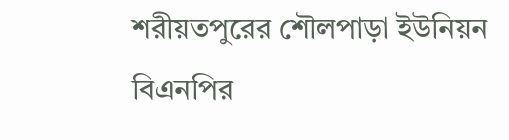শরীয়তপুরের শৌলপাড়া ইউনিয়ন বিএনপির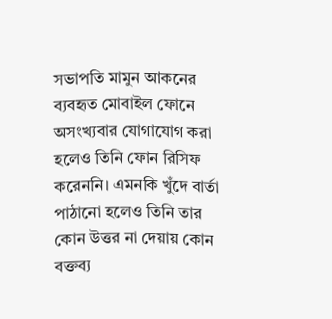সভাপতি মামুন আকনের ব্যবহৃত মোবাইল ফোনে অসংখ্যবার যোগাযোগ করা হলেও তিনি ফোন রিসিফ করেননি। এমনকি খুঁদে বার্তা পাঠানো হলেও তিনি তার কোন উত্তর না দেয়ায় কোন বক্তব্য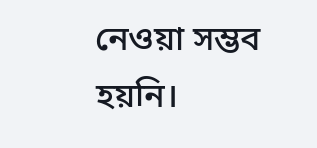নেওয়া সম্ভব হয়নি।